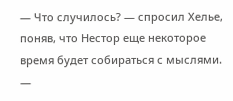— Что случилось? — спросил Хелье, поняв, что Нестор еще некоторое время будет собираться с мыслями. —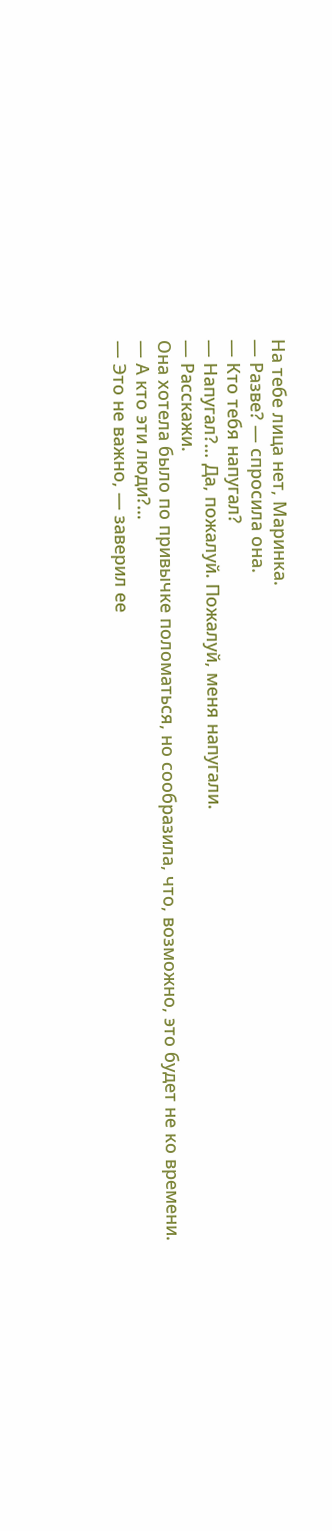На тебе лица нет, Маринка.
— Разве? — спросила она.
— Кто тебя напугал?
— Напугал?… Да, пожалуй. Пожалуй, меня напугали.
— Расскажи.
Она хотела было по привычке поломаться, но сообразила, что, возможно, это будет не ко времени.
— А кто эти люди?…
— Это не важно, — заверил ее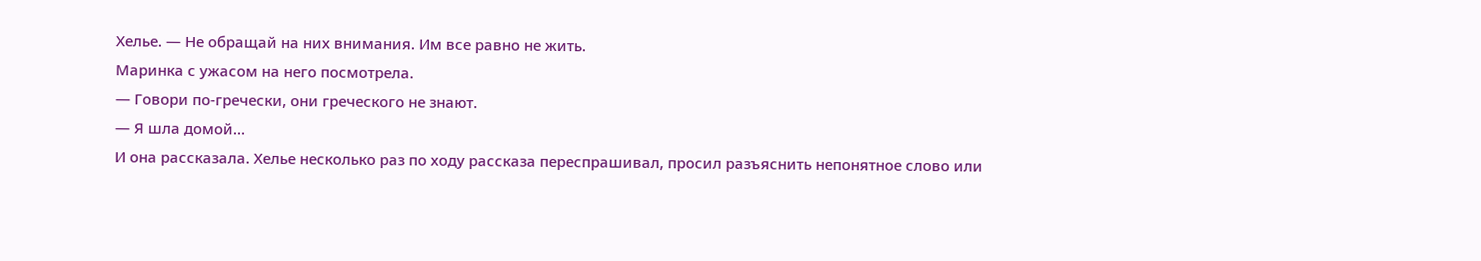Хелье. — Не обращай на них внимания. Им все равно не жить.
Маринка с ужасом на него посмотрела.
— Говори по-гречески, они греческого не знают.
— Я шла домой…
И она рассказала. Хелье несколько раз по ходу рассказа переспрашивал, просил разъяснить непонятное слово или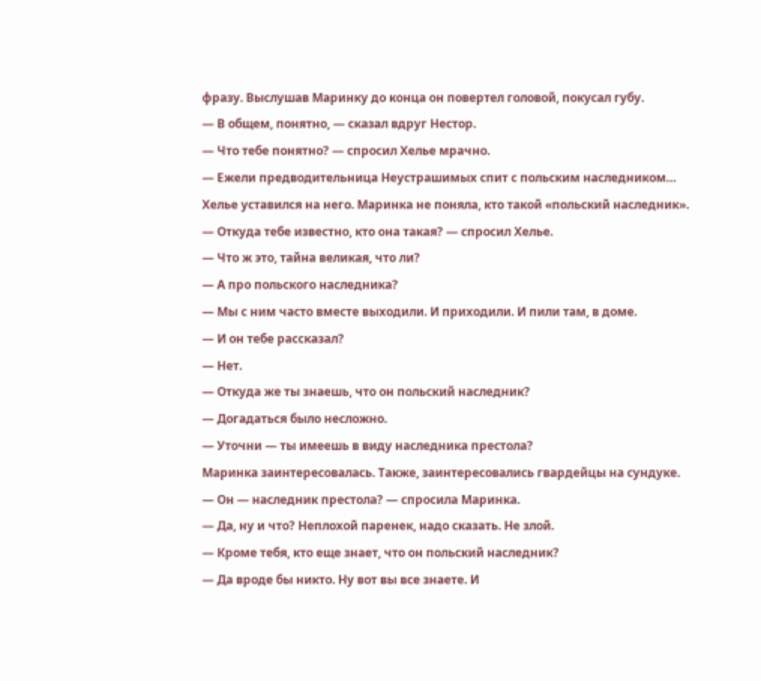фразу. Выслушав Маринку до конца он повертел головой, покусал губу.
— В общем, понятно, — сказал вдруг Нестор.
— Что тебе понятно? — спросил Хелье мрачно.
— Ежели предводительница Неустрашимых спит с польским наследником…
Хелье уставился на него. Маринка не поняла, кто такой «польский наследник».
— Откуда тебе известно, кто она такая? — спросил Хелье.
— Что ж это, тайна великая, что ли?
— А про польского наследника?
— Мы с ним часто вместе выходили. И приходили. И пили там, в доме.
— И он тебе рассказал?
— Нет.
— Откуда же ты знаешь, что он польский наследник?
— Догадаться было несложно.
— Уточни — ты имеешь в виду наследника престола?
Маринка заинтересовалась. Также, заинтересовались гвардейцы на сундуке.
— Он — наследник престола? — спросила Маринка.
— Да, ну и что? Неплохой паренек, надо сказать. Не злой.
— Кроме тебя, кто еще знает, что он польский наследник?
— Да вроде бы никто. Ну вот вы все знаете. И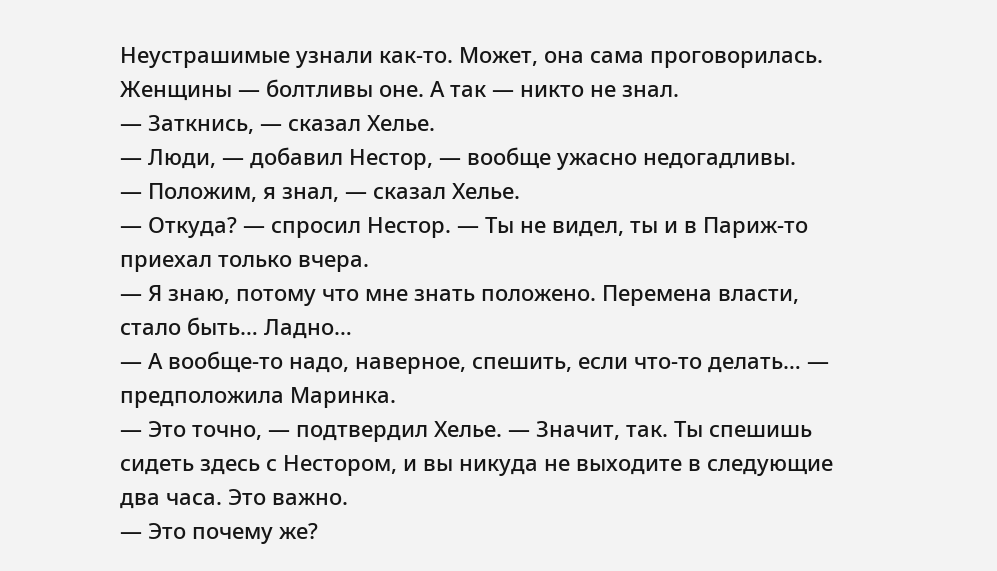Неустрашимые узнали как-то. Может, она сама проговорилась. Женщины — болтливы оне. А так — никто не знал.
— Заткнись, — сказал Хелье.
— Люди, — добавил Нестор, — вообще ужасно недогадливы.
— Положим, я знал, — сказал Хелье.
— Откуда? — спросил Нестор. — Ты не видел, ты и в Париж-то приехал только вчера.
— Я знаю, потому что мне знать положено. Перемена власти, стало быть… Ладно…
— А вообще-то надо, наверное, спешить, если что-то делать… — предположила Маринка.
— Это точно, — подтвердил Хелье. — Значит, так. Ты спешишь сидеть здесь с Нестором, и вы никуда не выходите в следующие два часа. Это важно.
— Это почему же?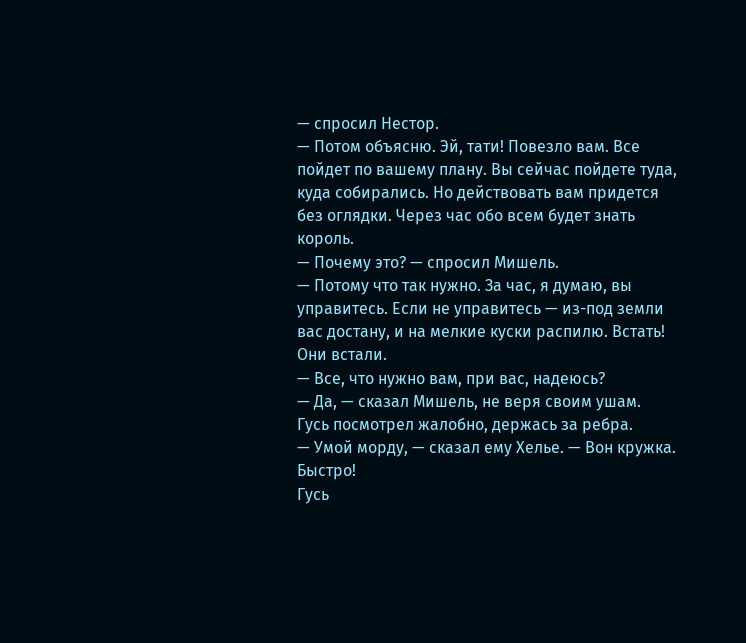— спросил Нестор.
— Потом объясню. Эй, тати! Повезло вам. Все пойдет по вашему плану. Вы сейчас пойдете туда, куда собирались. Но действовать вам придется без оглядки. Через час обо всем будет знать король.
— Почему это? — спросил Мишель.
— Потому что так нужно. За час, я думаю, вы управитесь. Если не управитесь — из-под земли вас достану, и на мелкие куски распилю. Встать!
Они встали.
— Все, что нужно вам, при вас, надеюсь?
— Да, — сказал Мишель, не веря своим ушам.
Гусь посмотрел жалобно, держась за ребра.
— Умой морду, — сказал ему Хелье. — Вон кружка. Быстро!
Гусь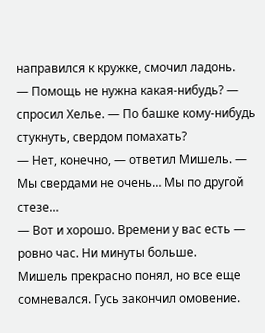направился к кружке, смочил ладонь.
— Помощь не нужна какая-нибудь? — спросил Хелье. — По башке кому-нибудь стукнуть, свердом помахать?
— Нет, конечно, — ответил Мишель. — Мы свердами не очень… Мы по другой стезе…
— Вот и хорошо. Времени у вас есть — ровно час. Ни минуты больше.
Мишель прекрасно понял, но все еще сомневался. Гусь закончил омовение.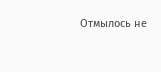Отмылось не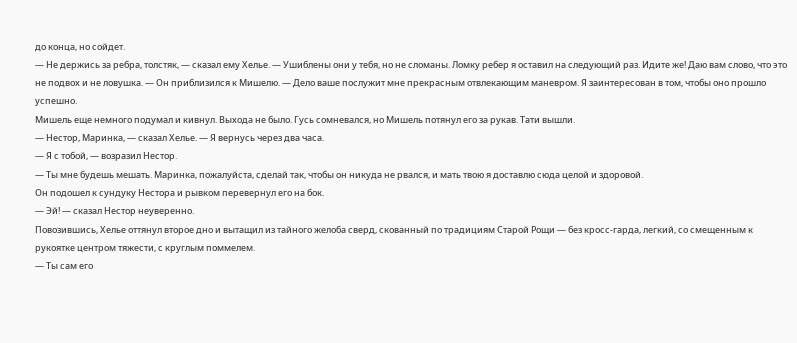до конца, но сойдет.
— Не держись за ребра, толстяк, — сказал ему Хелье. — Ушиблены они у тебя, но не сломаны. Ломку ребер я оставил на следующий раз. Идите же! Даю вам слово, что это не подвох и не ловушка. — Он приблизился к Мишелю. — Дело ваше послужит мне прекрасным отвлекающим маневром. Я заинтересован в том, чтобы оно прошло успешно.
Мишель еще немного подумал и кивнул. Выхода не было. Гусь сомневался, но Мишель потянул его за рукав. Тати вышли.
— Нестор, Маринка, — сказал Хелье. — Я вернусь через два часа.
— Я с тобой, — возразил Нестор.
— Ты мне будешь мешать. Маринка, пожалуйста, сделай так, чтобы он никуда не рвался, и мать твою я доставлю сюда целой и здоровой.
Он подошел к сундуку Нестора и рывком перевернул его на бок.
— Эй! — сказал Нестор неуверенно.
Повозившись, Хелье оттянул второе дно и вытащил из тайного желоба сверд, скованный по традициям Старой Рощи — без кросс-гарда, легкий, со смещенным к рукоятке центром тяжести, с круглым поммелем.
— Ты сам его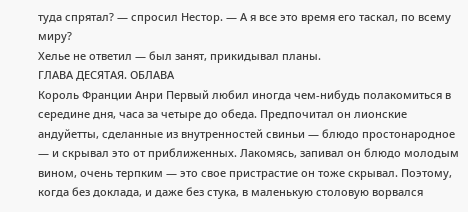туда спрятал? — спросил Нестор. — А я все это время его таскал, по всему миру?
Хелье не ответил — был занят, прикидывал планы.
ГЛАВА ДЕСЯТАЯ. ОБЛАВА
Король Франции Анри Первый любил иногда чем-нибудь полакомиться в середине дня, часа за четыре до обеда. Предпочитал он лионские андуйетты, сделанные из внутренностей свиньи — блюдо простонародное — и скрывал это от приближенных. Лакомясь, запивал он блюдо молодым вином, очень терпким — это свое пристрастие он тоже скрывал. Поэтому, когда без доклада, и даже без стука, в маленькую столовую ворвался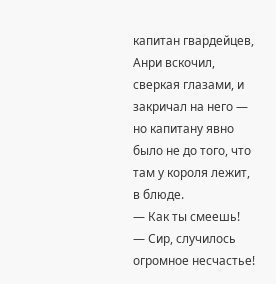капитан гвардейцев, Анри вскочил, сверкая глазами, и закричал на него — но капитану явно было не до того, что там у короля лежит, в блюде.
— Как ты смеешь!
— Сир, случилось огромное несчастье!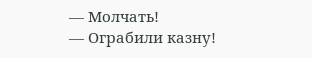— Молчать!
— Ограбили казну!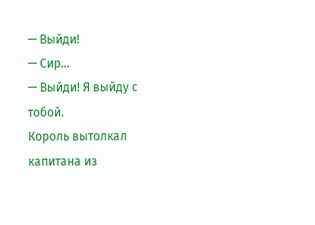— Выйди!
— Сир…
— Выйди! Я выйду с тобой.
Король вытолкал капитана из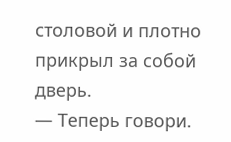столовой и плотно прикрыл за собой дверь.
— Теперь говори.